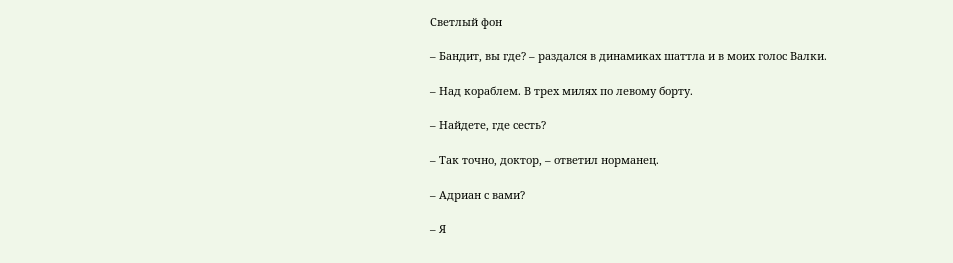Светлый фон

– Бандит, вы где? – раздался в динамиках шаттла и в моих голос Валки.

– Над кораблем. В трех милях по левому борту.

– Найдете, где сесть?

– Так точно, доктор, – ответил норманец.

– Адриан с вами?

– Я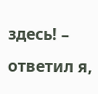здесь! – ответил я,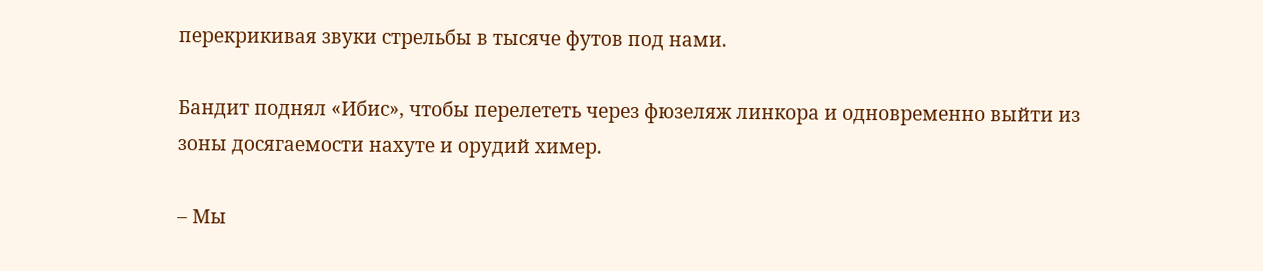перекрикивая звуки стрельбы в тысяче футов под нами.

Бандит поднял «Ибис», чтобы перелететь через фюзеляж линкора и одновременно выйти из зоны досягаемости нахуте и орудий химер.

– Мы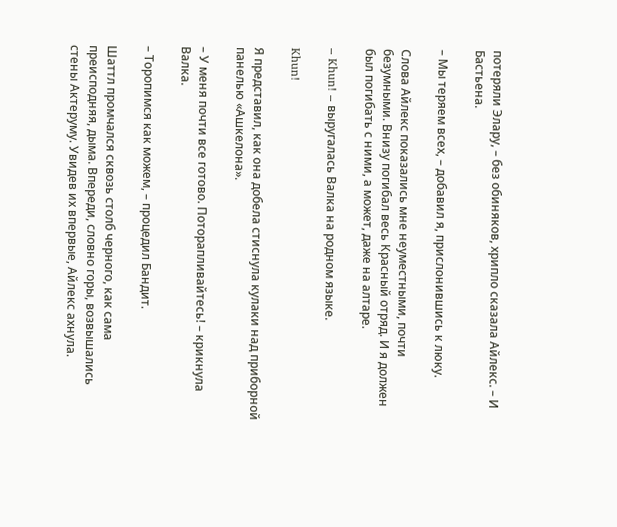потеряли Элару, – без обиняков, хрипло сказала Айлекс. – И Бастьена.

– Мы теряем всех, – добавил я, прислонившись к люку.

Слова Айлекс показались мне неуместными, почти безумными. Внизу погибал весь Красный отряд. И я должен был погибать с ними, а может, даже на алтаре.

– Khun! – выругалась Валка на родном языке.

Khun!

Я представил, как она добела стиснула кулаки над приборной панелью «Ашкелона».

– У меня почти все готово. Поторапливайтесь! – крикнула Валка.

– Торопимся как можем, – процедил Бандит.

Шаттл промчался сквозь столб черного, как сама преисподняя, дыма. Впереди, словно горы, возвышались стены Актеруму. Увидев их впервые, Айлекс ахнула.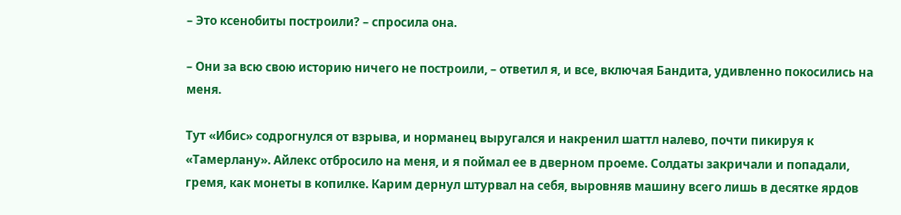– Это ксенобиты построили? – спросила она.

– Они за всю свою историю ничего не построили, – ответил я, и все, включая Бандита, удивленно покосились на меня.

Тут «Ибис» содрогнулся от взрыва, и норманец выругался и накренил шаттл налево, почти пикируя к «Тамерлану». Айлекс отбросило на меня, и я поймал ее в дверном проеме. Солдаты закричали и попадали, гремя, как монеты в копилке. Карим дернул штурвал на себя, выровняв машину всего лишь в десятке ярдов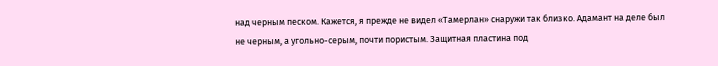над черным песком. Кажется, я прежде не видел «Тамерлан» снаружи так близко. Адамант на деле был не черным, а угольно-серым, почти пористым. Защитная пластина под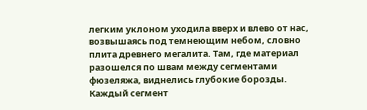легким уклоном уходила вверх и влево от нас, возвышаясь под темнеющим небом, словно плита древнего мегалита. Там, где материал разошелся по швам между сегментами фюзеляжа, виднелись глубокие борозды. Каждый сегмент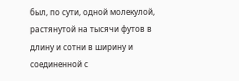был, по сути, одной молекулой, растянутой на тысячи футов в длину и сотни в ширину и соединенной с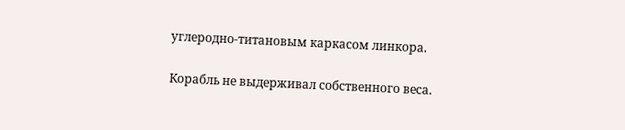углеродно-титановым каркасом линкора.

Корабль не выдерживал собственного веса.